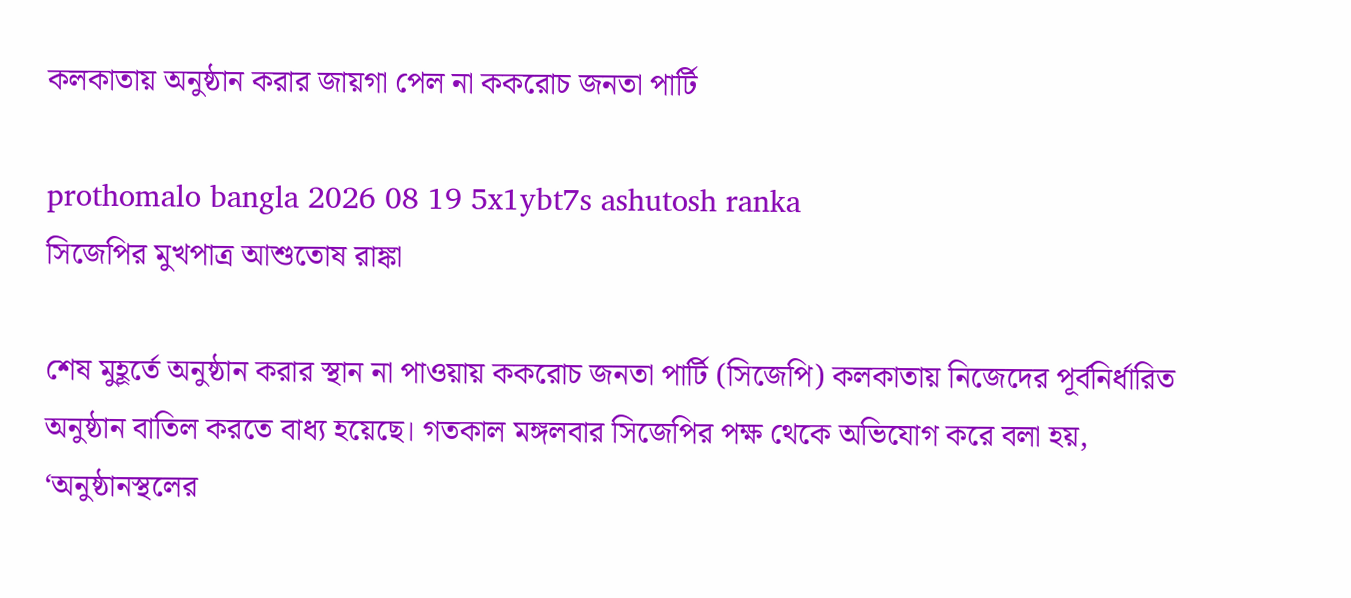কলকাতায় অনুষ্ঠান করার জায়গা পেল না ককরোচ জনতা পার্টি

prothomalo bangla 2026 08 19 5x1ybt7s ashutosh ranka
সিজেপির মুখপাত্র আশুতোষ রাঙ্কা

শেষ মুহূর্তে অনুষ্ঠান করার স্থান না পাওয়ায় ককরোচ জনতা পার্টি (সিজেপি) কলকাতায় নিজেদের পূর্বনির্ধারিত অনুষ্ঠান বাতিল করতে বাধ্য হয়েছে। গতকাল মঙ্গলবার সিজেপির পক্ষ থেকে অভিযোগ করে বলা হয়, ‘অনুষ্ঠানস্থলের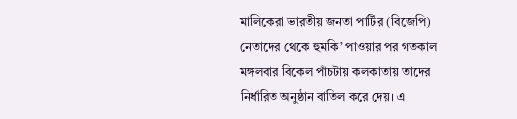মালিকেরা ভারতীয় জনতা পার্টির (বিজেপি) নেতাদের থেকে হুমকি’ পাওয়ার পর গতকাল মঙ্গলবার বিকেল পাঁচটায় কলকাতায় তাদের নির্ধারিত অনুষ্ঠান বাতিল করে দেয়। এ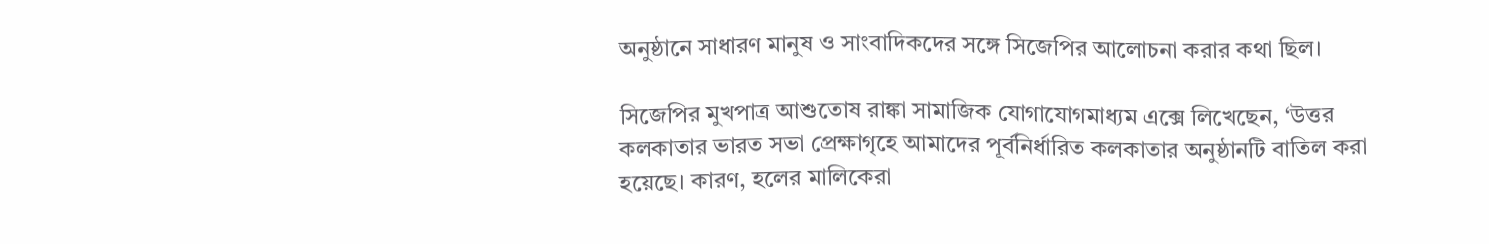অনুষ্ঠানে সাধারণ মানুষ ও সাংবাদিকদের সঙ্গে সিজেপির আলোচনা করার কথা ছিল।

সিজেপির মুখপাত্র আশুতোষ রাঙ্কা সামাজিক যোগাযোগমাধ্যম এক্সে লিখেছেন, ‘উত্তর কলকাতার ভারত সভা প্রেক্ষাগৃহে আমাদের পূর্বনির্ধারিত কলকাতার অনুষ্ঠানটি বাতিল করা হয়েছে। কারণ, হলের মালিকেরা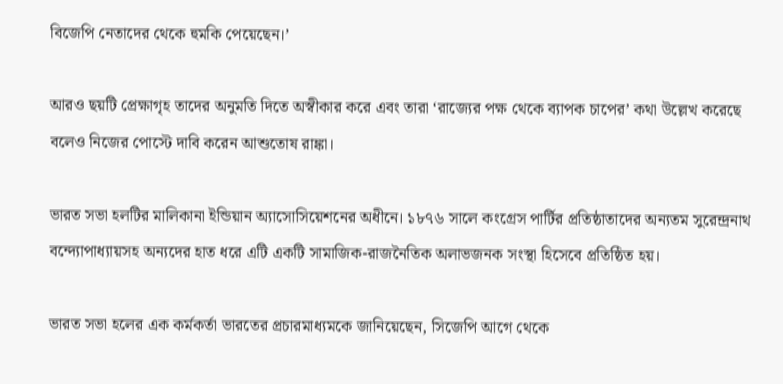বিজেপি নেতাদের থেকে হুমকি পেয়েছেন।’

আরও ছয়টি প্রেক্ষাগৃহ তাদের অনুমতি দিতে অস্বীকার করে এবং তারা ‘রাজ্যের পক্ষ থেকে ব্যাপক চাপের’ কথা উল্লেখ করেছে বলেও নিজের পোস্টে দাবি করেন আশুতোষ রাঙ্কা।

ভারত সভা হলটির মালিকানা ইন্ডিয়ান অ্যাসোসিয়েশনের অধীনে। ১৮৭৬ সালে কংগ্রেস পার্টির প্রতিষ্ঠাতাদের অন্যতম সুরেন্দ্রনাথ বন্দ্যোপাধ্যায়সহ অন্যদের হাত ধরে এটি একটি সামাজিক-রাজনৈতিক অলাভজনক সংস্থা হিসেবে প্রতিষ্ঠিত হয়।

ভারত সভা হলের এক কর্মকর্তা ভারতের প্রচারমাধ্যমকে জানিয়েছেন, সিজেপি আগে থেকে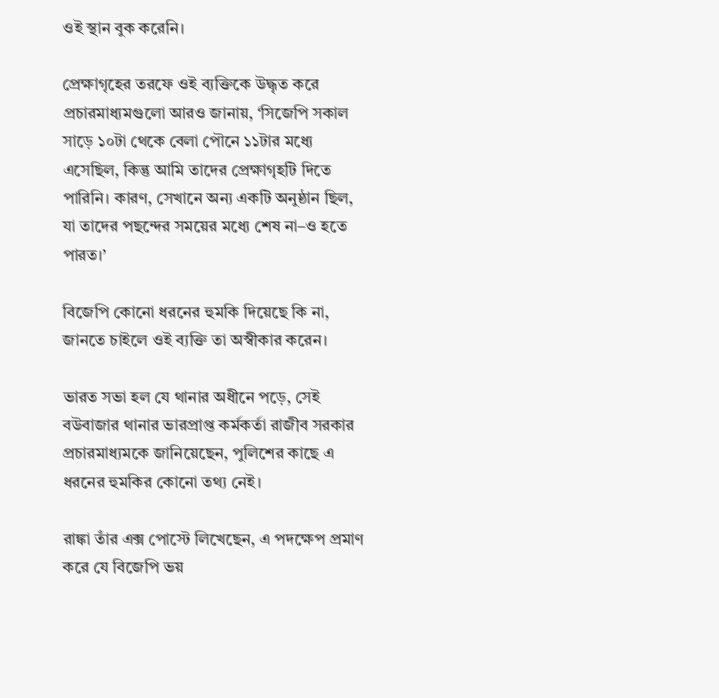ওই স্থান বুক করেনি।

প্রেক্ষাগৃহের তরফে ওই ব্যক্তিকে উদ্ধৃত করে প্রচারমাধ্যমগুলো আরও জানায়, ‘সিজেপি সকাল সাড়ে ১০টা থেকে বেলা পৌনে ১১টার মধ্যে এসেছিল, কিন্তু আমি তাদের প্রেক্ষাগৃহটি দিতে পারিনি। কারণ, সেখানে অন্য একটি অনুষ্ঠান ছিল, যা তাদের পছন্দের সময়ের মধ্যে শেষ না–ও হতে পারত।’

বিজেপি কোনো ধরনের হুমকি দিয়েছে কি না, জানতে চাইলে ওই ব্যক্তি তা অস্বীকার করেন।

ভারত সভা হল যে থানার অধীনে পড়ে, সেই বউবাজার থানার ভারপ্রাপ্ত কর্মকর্তা রাজীব সরকার প্রচারমাধ্যমকে জানিয়েছেন, পুলিশের কাছে এ ধরনের হুমকির কোনো তথ্য নেই।

রাঙ্কা তাঁর এক্স পোস্টে লিখেছেন, এ পদক্ষেপ প্রমাণ করে যে বিজেপি ভয়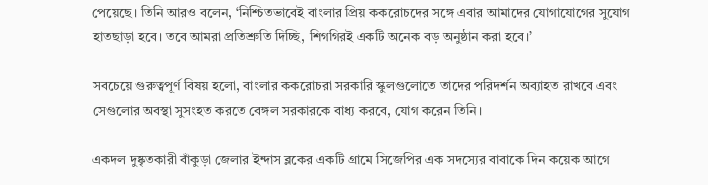পেয়েছে। তিনি আরও বলেন, ‘নিশ্চিতভাবেই বাংলার প্রিয় ককরোচদের সঙ্গে এবার আমাদের যোগাযোগের সুযোগ হাতছাড়া হবে। তবে আমরা প্রতিশ্রুতি দিচ্ছি, শিগগিরই একটি অনেক বড় অনুষ্ঠান করা হবে।’

সবচেয়ে গুরুত্বপূর্ণ বিষয় হলো, বাংলার ককরোচরা সরকারি স্কুলগুলোতে তাদের পরিদর্শন অব্যাহত রাখবে এবং সেগুলোর অবস্থা সুসংহত করতে বেঙ্গল সরকারকে বাধ্য করবে, যোগ করেন তিনি।

একদল দুষ্কৃতকারী বাঁকুড়া জেলার ইন্দাস ব্লকের একটি গ্রামে সিজেপির এক সদস্যের বাবাকে দিন কয়েক আগে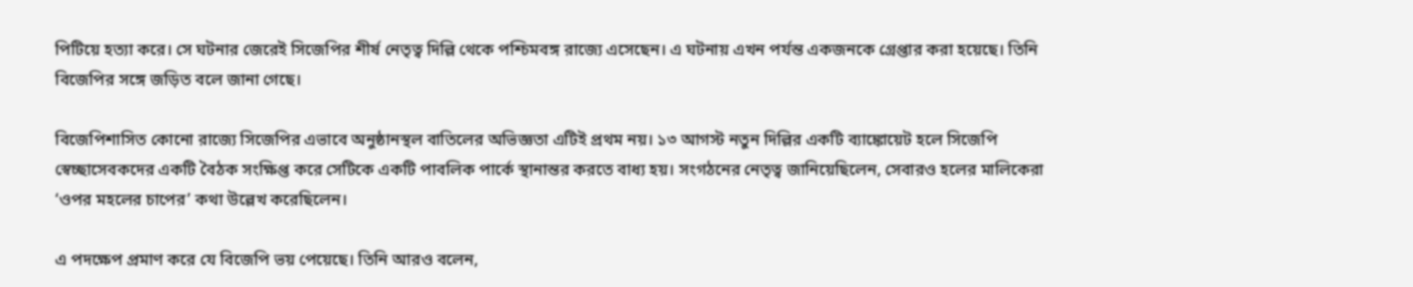পিটিয়ে হত্যা করে। সে ঘটনার জেরেই সিজেপির শীর্ষ নেতৃত্ব দিল্লি থেকে পশ্চিমবঙ্গ রাজ্যে এসেছেন। এ ঘটনায় এখন পর্যন্ত একজনকে গ্রেপ্তার করা হয়েছে। তিনি বিজেপির সঙ্গে জড়িত বলে জানা গেছে।

বিজেপিশাসিত কোনো রাজ্যে সিজেপির এভাবে অনুষ্ঠানস্থল বাতিলের অভিজ্ঞতা এটিই প্রথম নয়। ১৩ আগস্ট নতুন দিল্লির একটি ব্যাঙ্কোয়েট হলে সিজেপি স্বেচ্ছাসেবকদের একটি বৈঠক সংক্ষিপ্ত করে সেটিকে একটি পাবলিক পার্কে স্থানান্তর করতে বাধ্য হয়। সংগঠনের নেতৃত্ব জানিয়েছিলেন, সেবারও হলের মালিকেরা ‘ওপর মহলের চাপের’ কথা উল্লেখ করেছিলেন।

এ পদক্ষেপ প্রমাণ করে যে বিজেপি ভয় পেয়েছে। তিনি আরও বলেন,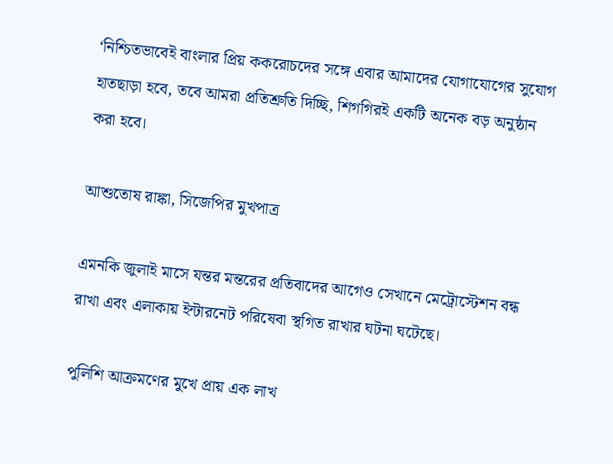‘নিশ্চিতভাবেই বাংলার প্রিয় ককরোচদের সঙ্গে এবার আমাদের যোগাযোগের সুযোগ হাতছাড়া হবে, তবে আমরা প্রতিশ্রুতি দিচ্ছি, শিগগিরই একটি অনেক বড় অনুষ্ঠান করা হবে।

আশুতোষ রাঙ্কা, সিজেপির মুখপাত্র

এমনকি জুলাই মাসে যন্তর মন্তরের প্রতিবাদের আগেও সেখানে মেট্রোস্টেশন বন্ধ রাখা এবং এলাকায় ইন্টারনেট পরিষেবা স্থগিত রাখার ঘটনা ঘটেছে।

পুলিশি আক্রমণের মুখে প্রায় এক লাখ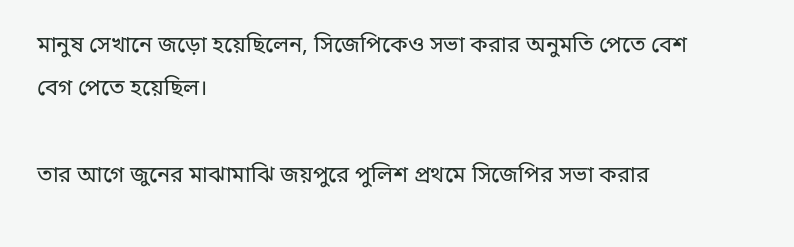মানুষ সেখানে জড়ো হয়েছিলেন, সিজেপিকেও সভা করার অনুমতি পেতে বেশ বেগ পেতে হয়েছিল।

তার আগে জুনের মাঝামাঝি জয়পুরে পুলিশ প্রথমে সিজেপির সভা করার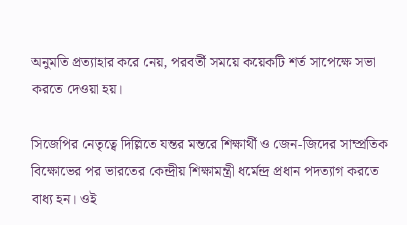অনুমতি প্রত্যাহার করে নেয়, পরবর্তী সময়ে কয়েকটি শর্ত সাপেক্ষে সভা করতে দেওয়া হয়।

সিজেপির নেতৃত্বে দিল্লিতে যন্তর মন্তরে শিক্ষার্থী ও জেন-জিদের সাম্প্রতিক বিক্ষোভের পর ভারতের কেন্দ্রীয় শিক্ষামন্ত্রী ধর্মেন্দ্র প্রধান পদত্যাগ করতে বাধ্য হন। ওই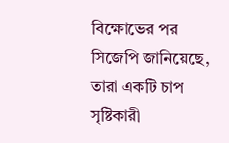বিক্ষোভের পর সিজেপি জানিয়েছে, তারা একটি চাপ সৃষ্টিকারী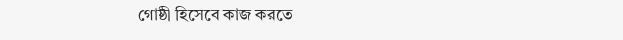গোষ্ঠী হিসেবে কাজ করতে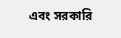এবং সরকারি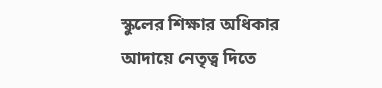স্কুলের শিক্ষার অধিকার আদায়ে নেতৃত্ব দিতে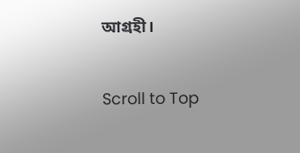আগ্রহী।

Scroll to Top